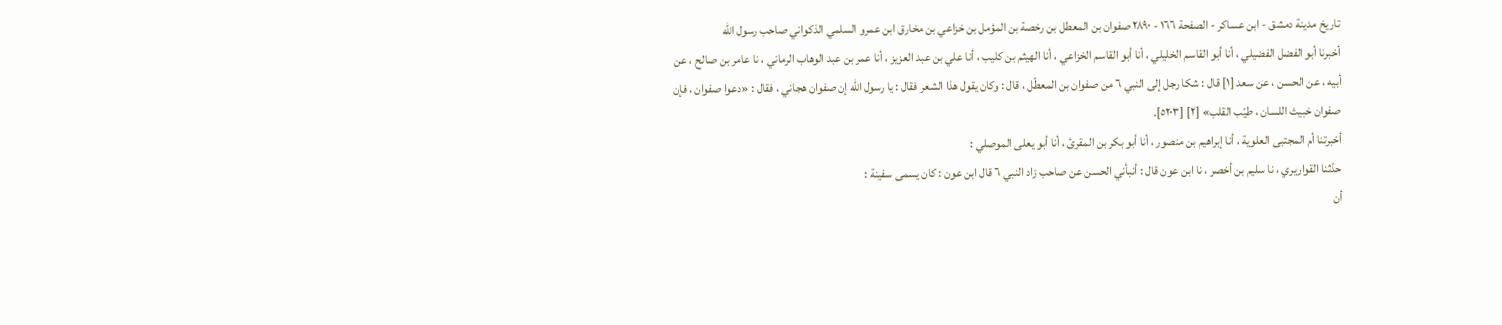تاريخ مدينة دمشق - ابن عساكر - الصفحة ١٦٦ - ٢٨٩٠ صفوان بن المعطل بن رخصة بن المؤمل بن خزاعي بن مخارق ابن عمرو السلمي الذكواني صاحب رسول الله
أخبرنا أبو الفضل الفضيلي ، أنا أبو القاسم الخليلي ، أنا أبو القاسم الخزاعي ، أنا الهيثم بن كليب ، أنا علي بن عبد العزيز ، أنا عمر بن عبد الوهاب الرماني ، نا عامر بن صالح ، عن أبيه ، عن الحسن ، عن سعد [١] قال : شكا رجل إلى النبي ٦ من صفوان بن المعطّل ، قال : وكان يقول هذا الشعر فقال : يا رسول الله إن صفوان هجاني ، فقال : «دعوا صفوان ، فإن صفوان خبيث اللسان ، طيّب القلب» [٢] [٥٢٠٣].
أخبرتنا أم المجتبى العلوية ، أنا إبراهيم بن منصور ، أنا أبو بكر بن المقرئ ، أنا أبو يعلى الموصلي :
حدّثنا القواريري ، نا سليم بن أخصر ، نا ابن عون قال : أنبأني الحسن عن صاحب زاد النبي ٦ قال ابن عون : كان يسمى سفينة :
أن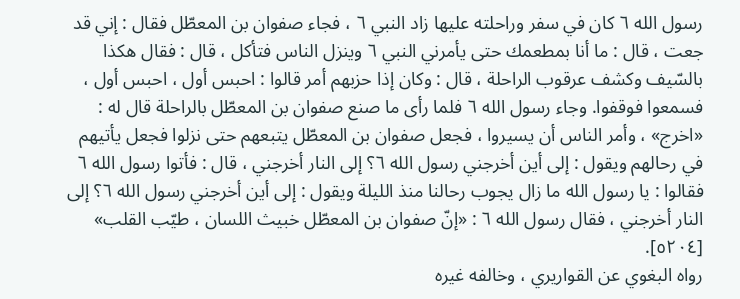رسول الله ٦ كان في سفر وراحلته عليها زاد النبي ٦ ، فجاء صفوان بن المعطّل فقال : إني قد جعت ، قال : ما أنا بمطعمك حتى يأمرني النبي ٦ وينزل الناس فتأكل ، قال : فقال هكذا بالسّيف وكشف عرقوب الراحلة ، قال : وكان إذا حزبهم أمر قالوا : احبس أول ، احبس أول ، فسمعوا فوقفوا. وجاء رسول الله ٦ فلما رأى ما صنع صفوان بن المعطّل بالراحلة قال له : «اخرج» ، وأمر الناس أن يسيروا ، فجعل صفوان بن المعطّل يتبعهم حتى نزلوا فجعل يأتيهم في رحالهم ويقول : إلى أين أخرجني رسول الله ٦؟ إلى النار أخرجني ، قال : فأتوا رسول الله ٦ فقالوا : يا رسول الله ما زال يجوب رحالنا منذ الليلة ويقول : إلى أين أخرجني رسول الله ٦؟ إلى النار أخرجني ، فقال رسول الله ٦ : «إنّ صفوان بن المعطّل خبيث اللسان ، طيّب القلب» [٥٢٠٤].
رواه البغوي عن القواريري ، وخالفه غيره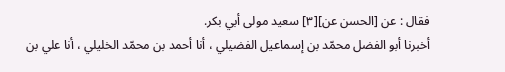فقال : عن [الحسن عن][٣] سعيد مولى أبي بكر.
أخبرنا أبو الفضل محمّد بن إسماعيل الفضيلي ، أنا أحمد بن محمّد الخليلي ، أنا علي بن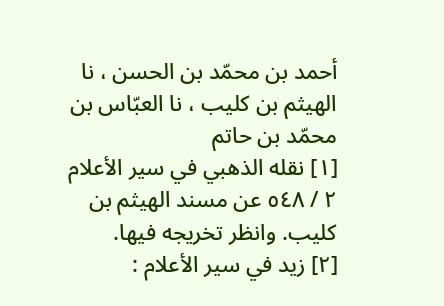أحمد بن محمّد بن الحسن ، نا الهيثم بن كليب ، نا العبّاس بن محمّد بن حاتم
[١] نقله الذهبي في سير الأعلام ٢ / ٥٤٨ عن مسند الهيثم بن كليب. وانظر تخريجه فيها.
[٢] زيد في سير الأعلام :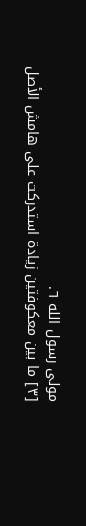مولى رسول الله ٦.
[٣] ما بين معكوفتين زيادة استدركت على هامش الأصل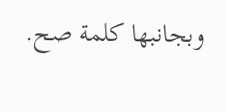وبجانبها كلمة صح.